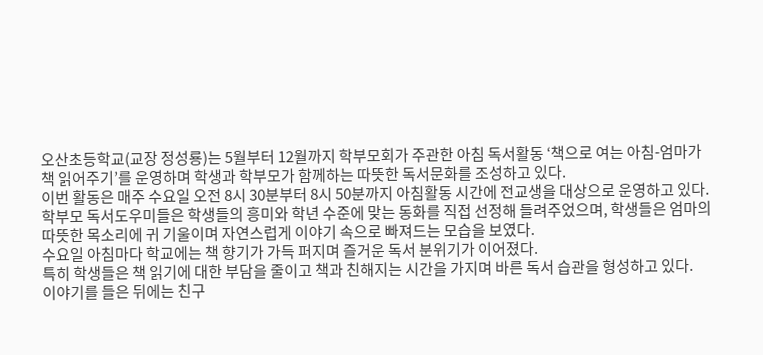오산초등학교(교장 정성룡)는 5월부터 12월까지 학부모회가 주관한 아침 독서활동 ‘책으로 여는 아침-엄마가 책 읽어주기’를 운영하며 학생과 학부모가 함께하는 따뜻한 독서문화를 조성하고 있다.
이번 활동은 매주 수요일 오전 8시 30분부터 8시 50분까지 아침활동 시간에 전교생을 대상으로 운영하고 있다.
학부모 독서도우미들은 학생들의 흥미와 학년 수준에 맞는 동화를 직접 선정해 들려주었으며, 학생들은 엄마의 따뜻한 목소리에 귀 기울이며 자연스럽게 이야기 속으로 빠져드는 모습을 보였다.
수요일 아침마다 학교에는 책 향기가 가득 퍼지며 즐거운 독서 분위기가 이어졌다.
특히 학생들은 책 읽기에 대한 부담을 줄이고 책과 친해지는 시간을 가지며 바른 독서 습관을 형성하고 있다.
이야기를 들은 뒤에는 친구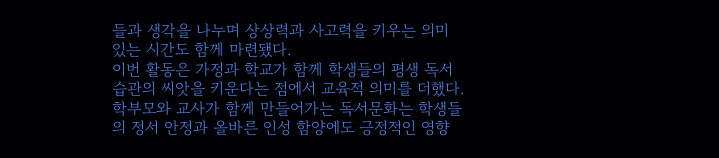들과 생각을 나누며 상상력과 사고력을 키우는 의미 있는 시간도 함께 마련됐다.
이번 활동은 가정과 학교가 함께 학생들의 평생 독서습관의 씨앗을 키운다는 점에서 교육적 의미를 더했다.
학부모와 교사가 함께 만들어가는 독서문화는 학생들의 정서 안정과 올바른 인성 함양에도 긍정적인 영향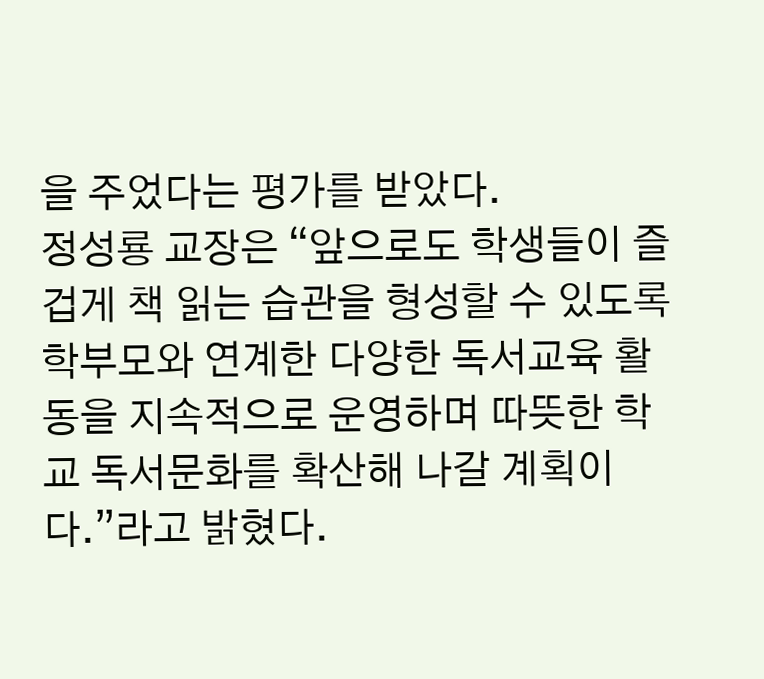을 주었다는 평가를 받았다.
정성룡 교장은 “앞으로도 학생들이 즐겁게 책 읽는 습관을 형성할 수 있도록 학부모와 연계한 다양한 독서교육 활동을 지속적으로 운영하며 따뜻한 학교 독서문화를 확산해 나갈 계획이다.”라고 밝혔다.